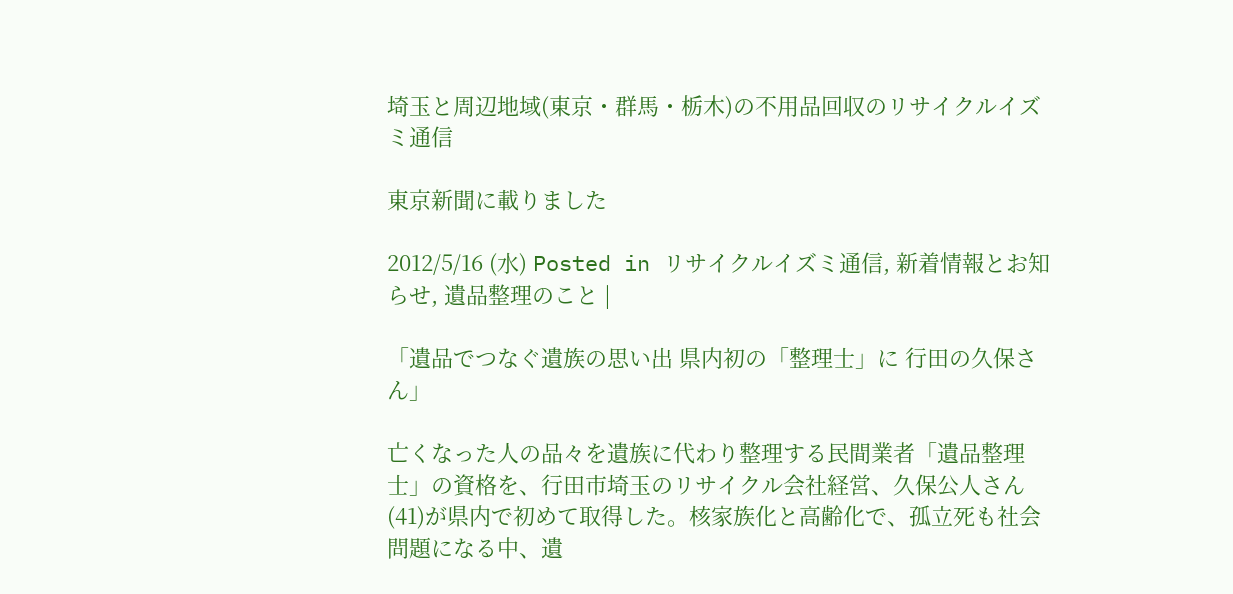埼玉と周辺地域(東京・群馬・栃木)の不用品回収のリサイクルイズミ通信

東京新聞に載りました

2012/5/16 (水) Posted in リサイクルイズミ通信, 新着情報とお知らせ, 遺品整理のこと |

「遺品でつなぐ遺族の思い出 県内初の「整理士」に 行田の久保さん」

亡くなった人の品々を遺族に代わり整理する民間業者「遺品整理士」の資格を、行田市埼玉のリサイクル会社経営、久保公人さん(41)が県内で初めて取得した。核家族化と高齢化で、孤立死も社会問題になる中、遺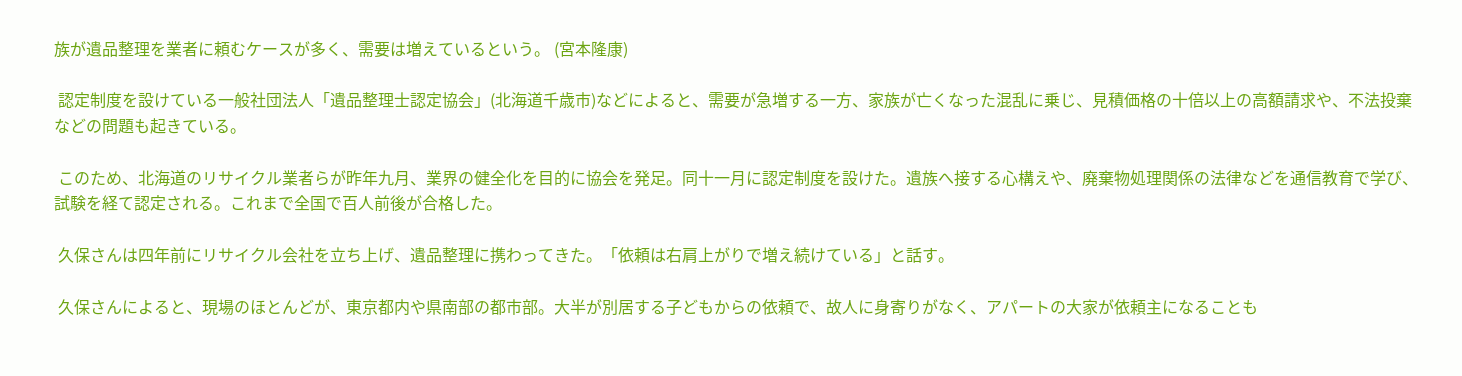族が遺品整理を業者に頼むケースが多く、需要は増えているという。 (宮本隆康)

 認定制度を設けている一般社団法人「遺品整理士認定協会」(北海道千歳市)などによると、需要が急増する一方、家族が亡くなった混乱に乗じ、見積価格の十倍以上の高額請求や、不法投棄などの問題も起きている。

 このため、北海道のリサイクル業者らが昨年九月、業界の健全化を目的に協会を発足。同十一月に認定制度を設けた。遺族へ接する心構えや、廃棄物処理関係の法律などを通信教育で学び、試験を経て認定される。これまで全国で百人前後が合格した。

 久保さんは四年前にリサイクル会社を立ち上げ、遺品整理に携わってきた。「依頼は右肩上がりで増え続けている」と話す。

 久保さんによると、現場のほとんどが、東京都内や県南部の都市部。大半が別居する子どもからの依頼で、故人に身寄りがなく、アパートの大家が依頼主になることも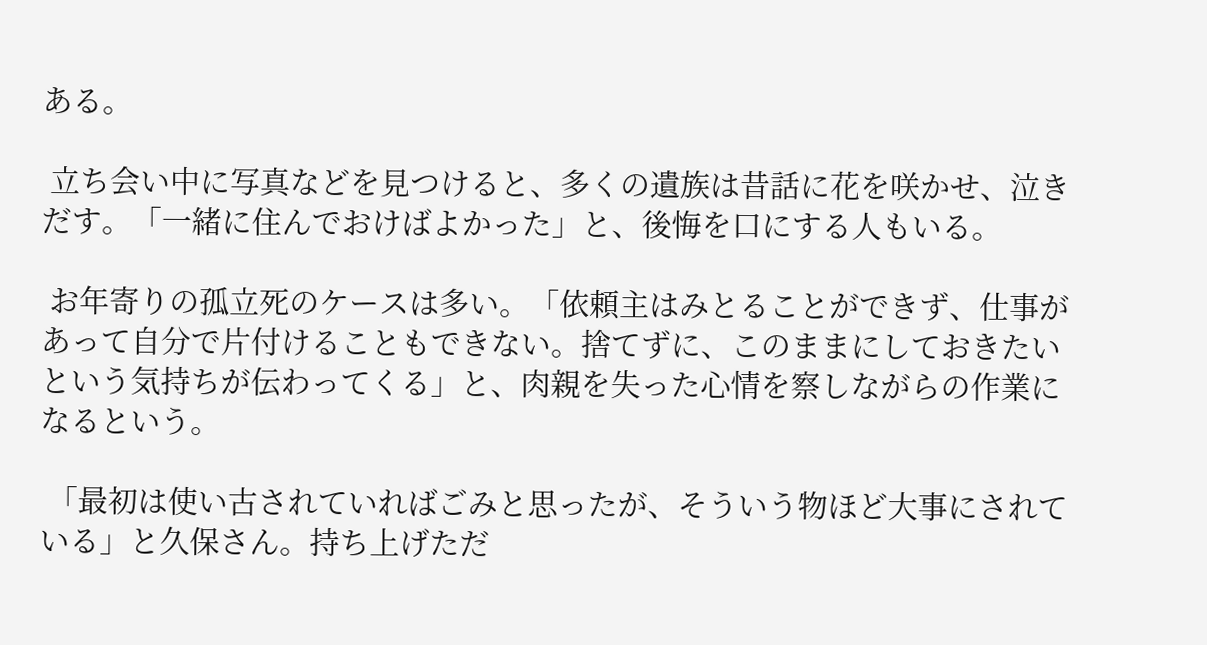ある。

 立ち会い中に写真などを見つけると、多くの遺族は昔話に花を咲かせ、泣きだす。「一緒に住んでおけばよかった」と、後悔を口にする人もいる。

 お年寄りの孤立死のケースは多い。「依頼主はみとることができず、仕事があって自分で片付けることもできない。捨てずに、このままにしておきたいという気持ちが伝わってくる」と、肉親を失った心情を察しながらの作業になるという。

 「最初は使い古されていればごみと思ったが、そういう物ほど大事にされている」と久保さん。持ち上げただ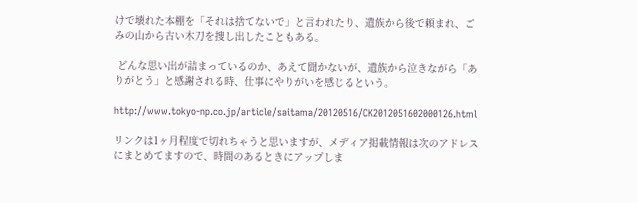けで壊れた本棚を「それは捨てないで」と言われたり、遺族から後で頼まれ、ごみの山から古い木刀を捜し出したこともある。

 どんな思い出が詰まっているのか、あえて聞かないが、遺族から泣きながら「ありがとう」と感謝される時、仕事にやりがいを感じるという。

http://www.tokyo-np.co.jp/article/saitama/20120516/CK2012051602000126.html

リンクは1ヶ月程度で切れちゃうと思いますが、メディア掲載情報は次のアドレスにまとめてますので、時間のあるときにアップしま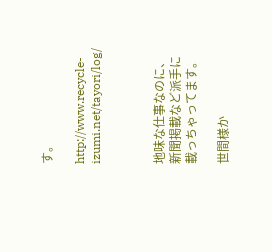す。

http://www.recycle-izumi.net/tayori/log/



地味な仕事なのに、新聞掲載など派手に載っちゃってます。

世間様か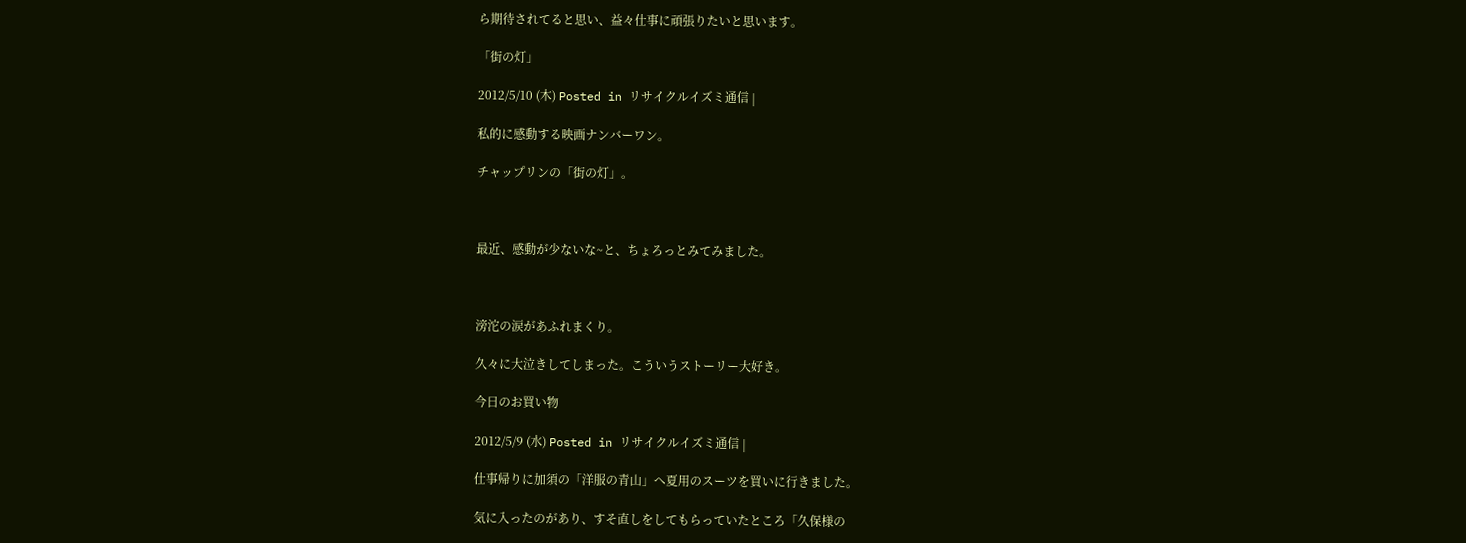ら期待されてると思い、益々仕事に頑張りたいと思います。

「街の灯」

2012/5/10 (木) Posted in リサイクルイズミ通信 |

私的に感動する映画ナンバーワン。

チャップリンの「街の灯」。



最近、感動が少ないな~と、ちょろっとみてみました。



滂沱の涙があふれまくり。

久々に大泣きしてしまった。こういうストーリー大好き。

今日のお買い物

2012/5/9 (水) Posted in リサイクルイズミ通信 |

仕事帰りに加須の「洋服の青山」へ夏用のスーツを買いに行きました。

気に入ったのがあり、すそ直しをしてもらっていたところ「久保様の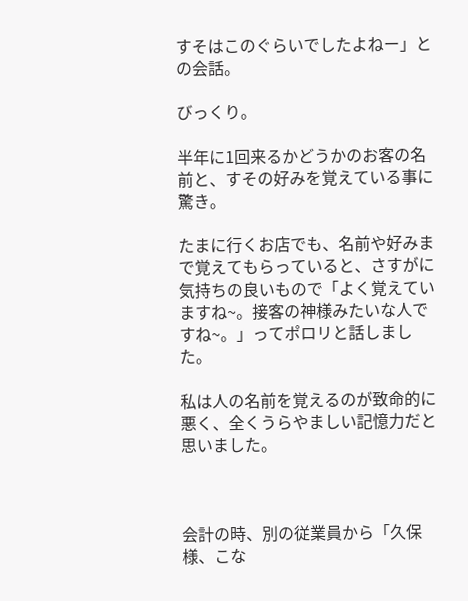すそはこのぐらいでしたよねー」との会話。

びっくり。

半年に1回来るかどうかのお客の名前と、すその好みを覚えている事に驚き。

たまに行くお店でも、名前や好みまで覚えてもらっていると、さすがに気持ちの良いもので「よく覚えていますね~。接客の神様みたいな人ですね~。」ってポロリと話しました。

私は人の名前を覚えるのが致命的に悪く、全くうらやましい記憶力だと思いました。



会計の時、別の従業員から「久保様、こな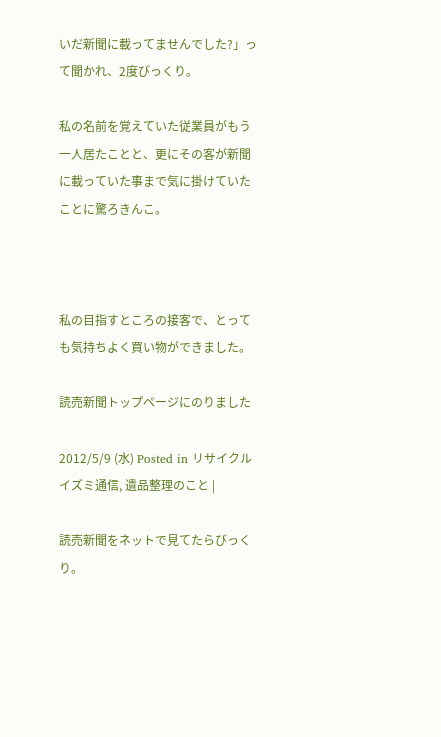いだ新聞に載ってませんでした?」って聞かれ、2度びっくり。

私の名前を覚えていた従業員がもう一人居たことと、更にその客が新聞に載っていた事まで気に掛けていたことに驚ろきんこ。



私の目指すところの接客で、とっても気持ちよく買い物ができました。

読売新聞トップページにのりました

2012/5/9 (水) Posted in リサイクルイズミ通信, 遺品整理のこと |

読売新聞をネットで見てたらびっくり。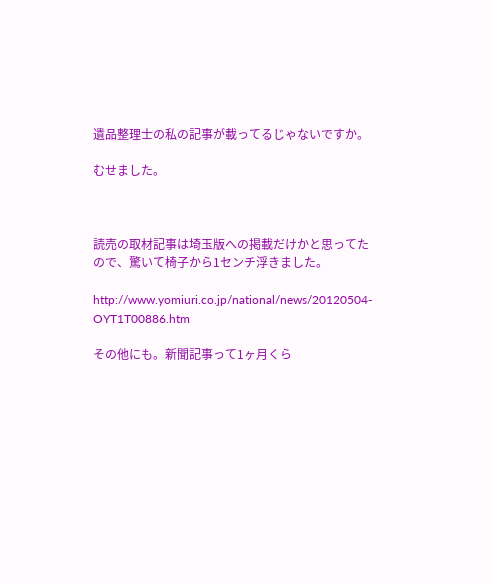遺品整理士の私の記事が載ってるじゃないですか。

むせました。



読売の取材記事は埼玉版への掲載だけかと思ってたので、驚いて椅子から1センチ浮きました。

http://www.yomiuri.co.jp/national/news/20120504-OYT1T00886.htm

その他にも。新聞記事って1ヶ月くら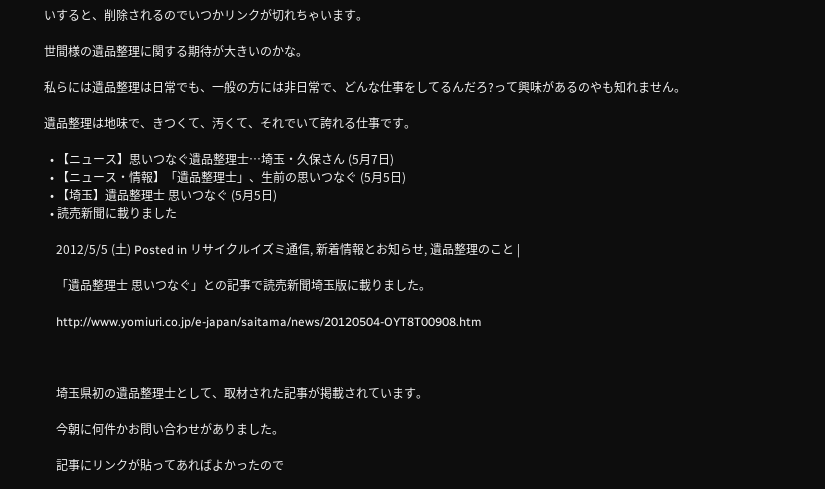いすると、削除されるのでいつかリンクが切れちゃいます。

世間様の遺品整理に関する期待が大きいのかな。

私らには遺品整理は日常でも、一般の方には非日常で、どんな仕事をしてるんだろ?って興味があるのやも知れません。

遺品整理は地味で、きつくて、汚くて、それでいて誇れる仕事です。

  • 【ニュース】思いつなぐ遺品整理士…埼玉・久保さん (5月7日)
  • 【ニュース・情報】「遺品整理士」、生前の思いつなぐ (5月5日)
  • 【埼玉】遺品整理士 思いつなぐ (5月5日)
  • 読売新聞に載りました

    2012/5/5 (土) Posted in リサイクルイズミ通信, 新着情報とお知らせ, 遺品整理のこと |

    「遺品整理士 思いつなぐ」との記事で読売新聞埼玉版に載りました。

    http://www.yomiuri.co.jp/e-japan/saitama/news/20120504-OYT8T00908.htm



    埼玉県初の遺品整理士として、取材された記事が掲載されています。

    今朝に何件かお問い合わせがありました。

    記事にリンクが貼ってあればよかったので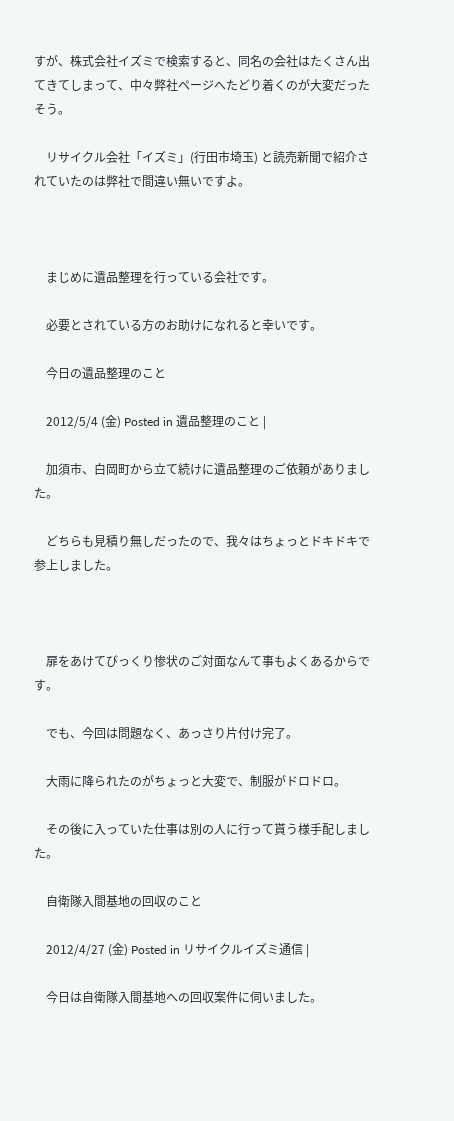すが、株式会社イズミで検索すると、同名の会社はたくさん出てきてしまって、中々弊社ページへたどり着くのが大変だったそう。

    リサイクル会社「イズミ」(行田市埼玉) と読売新聞で紹介されていたのは弊社で間違い無いですよ。



    まじめに遺品整理を行っている会社です。

    必要とされている方のお助けになれると幸いです。

    今日の遺品整理のこと

    2012/5/4 (金) Posted in 遺品整理のこと |

    加須市、白岡町から立て続けに遺品整理のご依頼がありました。

    どちらも見積り無しだったので、我々はちょっとドキドキで参上しました。



    扉をあけてびっくり惨状のご対面なんて事もよくあるからです。

    でも、今回は問題なく、あっさり片付け完了。

    大雨に降られたのがちょっと大変で、制服がドロドロ。

    その後に入っていた仕事は別の人に行って貰う様手配しました。

    自衛隊入間基地の回収のこと

    2012/4/27 (金) Posted in リサイクルイズミ通信 |

    今日は自衛隊入間基地への回収案件に伺いました。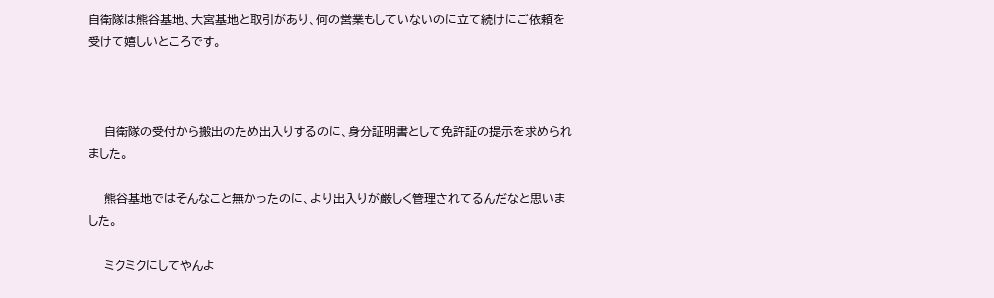自衛隊は熊谷基地、大宮基地と取引があり、何の営業もしていないのに立て続けにご依頼を受けて嬉しいところです。



    自衛隊の受付から搬出のため出入りするのに、身分証明書として免許証の提示を求められました。

    熊谷基地ではそんなこと無かったのに、より出入りが厳しく管理されてるんだなと思いました。

    ミクミクにしてやんよ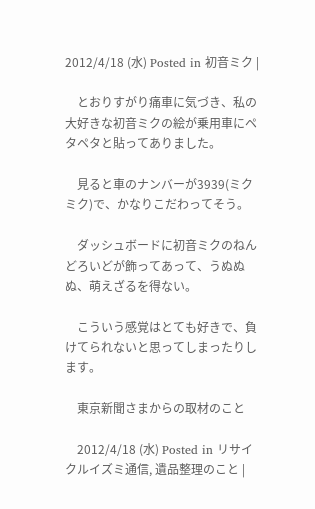2012/4/18 (水) Posted in 初音ミク |

    とおりすがり痛車に気づき、私の大好きな初音ミクの絵が乗用車にペタペタと貼ってありました。

    見ると車のナンバーが3939(ミクミク)で、かなりこだわってそう。

    ダッシュボードに初音ミクのねんどろいどが飾ってあって、うぬぬぬ、萌えざるを得ない。

    こういう感覚はとても好きで、負けてられないと思ってしまったりします。

    東京新聞さまからの取材のこと

    2012/4/18 (水) Posted in リサイクルイズミ通信, 遺品整理のこと |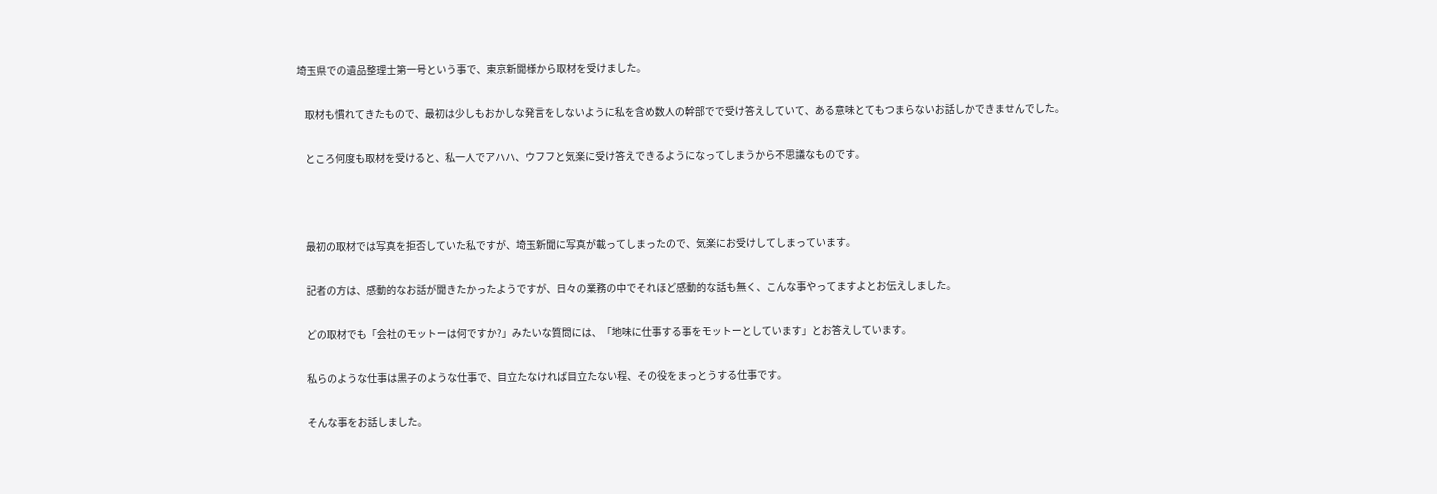埼玉県での遺品整理士第一号という事で、東京新聞様から取材を受けました。

    取材も慣れてきたもので、最初は少しもおかしな発言をしないように私を含め数人の幹部でで受け答えしていて、ある意味とてもつまらないお話しかできませんでした。

    ところ何度も取材を受けると、私一人でアハハ、ウフフと気楽に受け答えできるようになってしまうから不思議なものです。



    最初の取材では写真を拒否していた私ですが、埼玉新聞に写真が載ってしまったので、気楽にお受けしてしまっています。

    記者の方は、感動的なお話が聞きたかったようですが、日々の業務の中でそれほど感動的な話も無く、こんな事やってますよとお伝えしました。

    どの取材でも「会社のモットーは何ですか?」みたいな質問には、「地味に仕事する事をモットーとしています」とお答えしています。

    私らのような仕事は黒子のような仕事で、目立たなければ目立たない程、その役をまっとうする仕事です。

    そんな事をお話しました。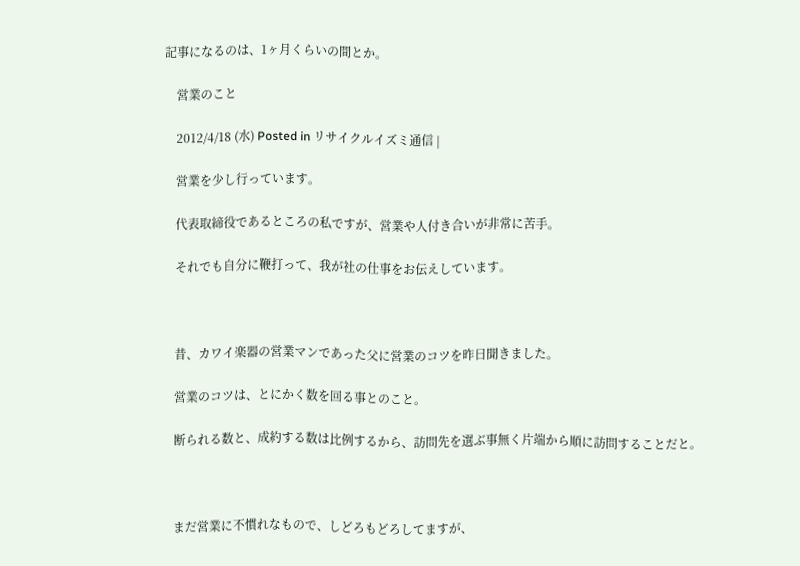記事になるのは、1ヶ月くらいの間とか。

    営業のこと

    2012/4/18 (水) Posted in リサイクルイズミ通信 |

    営業を少し行っています。

    代表取締役であるところの私ですが、営業や人付き合いが非常に苦手。

    それでも自分に鞭打って、我が社の仕事をお伝えしています。



    昔、カワイ楽器の営業マンであった父に営業のコツを昨日聞きました。

    営業のコツは、とにかく数を回る事とのこと。

    断られる数と、成約する数は比例するから、訪問先を選ぶ事無く片端から順に訪問することだと。



    まだ営業に不慣れなもので、しどろもどろしてますが、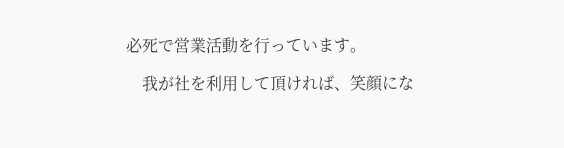必死で営業活動を行っています。

    我が社を利用して頂ければ、笑顔にな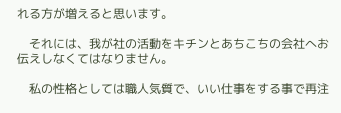れる方が増えると思います。

    それには、我が社の活動をキチンとあちこちの会社へお伝えしなくてはなりません。

    私の性格としては職人気質で、いい仕事をする事で再注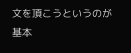文を頂こうというのが基本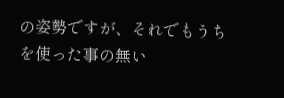の姿勢ですが、それでもうちを使った事の無い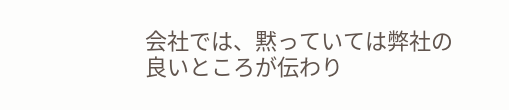会社では、黙っていては弊社の良いところが伝わり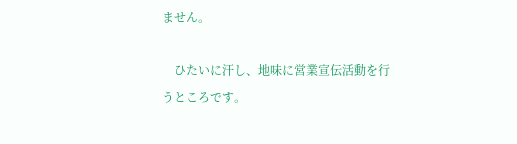ません。

    ひたいに汗し、地味に営業宣伝活動を行うところです。